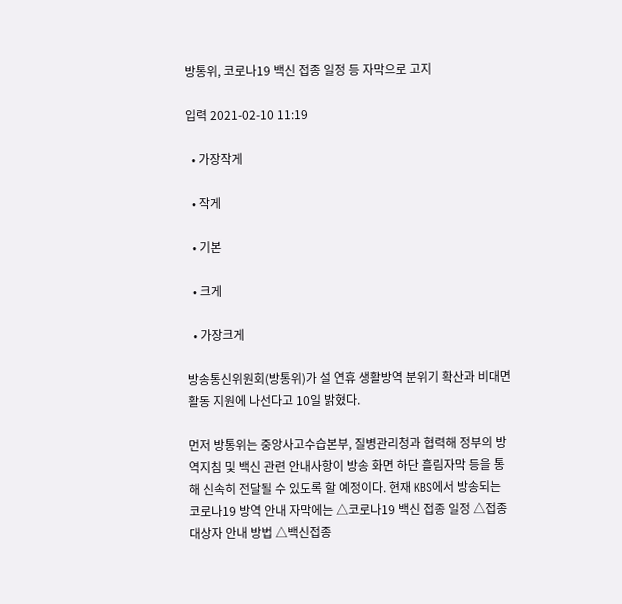방통위, 코로나19 백신 접종 일정 등 자막으로 고지

입력 2021-02-10 11:19

  • 가장작게

  • 작게

  • 기본

  • 크게

  • 가장크게

방송통신위원회(방통위)가 설 연휴 생활방역 분위기 확산과 비대면 활동 지원에 나선다고 10일 밝혔다.

먼저 방통위는 중앙사고수습본부, 질병관리청과 협력해 정부의 방역지침 및 백신 관련 안내사항이 방송 화면 하단 흘림자막 등을 통해 신속히 전달될 수 있도록 할 예정이다. 현재 KBS에서 방송되는 코로나19 방역 안내 자막에는 △코로나19 백신 접종 일정 △접종 대상자 안내 방법 △백신접종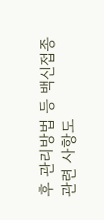후 관리방법 등 백신접종 관련 사항도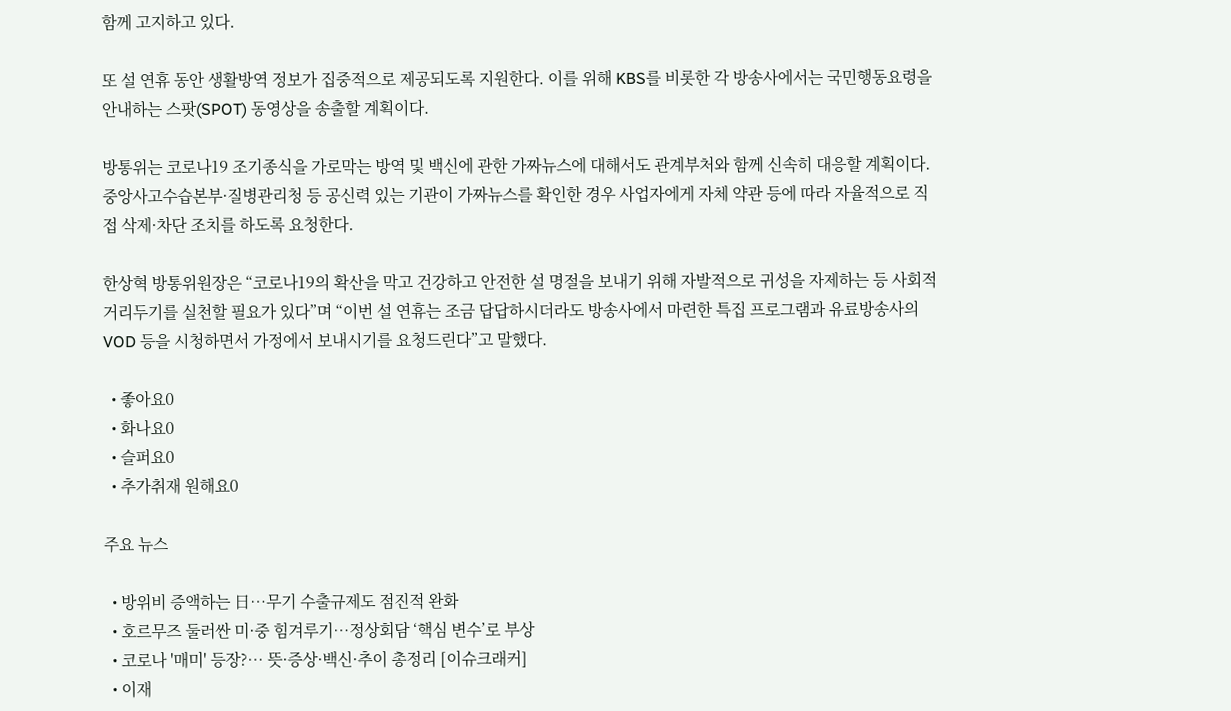함께 고지하고 있다.

또 설 연휴 동안 생활방역 정보가 집중적으로 제공되도록 지원한다. 이를 위해 KBS를 비롯한 각 방송사에서는 국민행동요령을 안내하는 스팟(SPOT) 동영상을 송출할 계획이다.

방통위는 코로나19 조기종식을 가로막는 방역 및 백신에 관한 가짜뉴스에 대해서도 관계부처와 함께 신속히 대응할 계획이다. 중앙사고수습본부·질병관리청 등 공신력 있는 기관이 가짜뉴스를 확인한 경우 사업자에게 자체 약관 등에 따라 자율적으로 직접 삭제·차단 조치를 하도록 요청한다.

한상혁 방통위원장은 “코로나19의 확산을 막고 건강하고 안전한 설 명절을 보내기 위해 자발적으로 귀성을 자제하는 등 사회적 거리두기를 실천할 필요가 있다”며 “이번 설 연휴는 조금 답답하시더라도 방송사에서 마련한 특집 프로그램과 유료방송사의 VOD 등을 시청하면서 가정에서 보내시기를 요청드린다”고 말했다.

  • 좋아요0
  • 화나요0
  • 슬퍼요0
  • 추가취재 원해요0

주요 뉴스

  • 방위비 증액하는 日⋯무기 수출규제도 점진적 완화
  • 호르무즈 둘러싼 미·중 힘겨루기…정상회담 ‘핵심 변수’로 부상
  • 코로나 '매미' 등장?… 뜻·증상·백신·추이 총정리 [이슈크래커]
  • 이재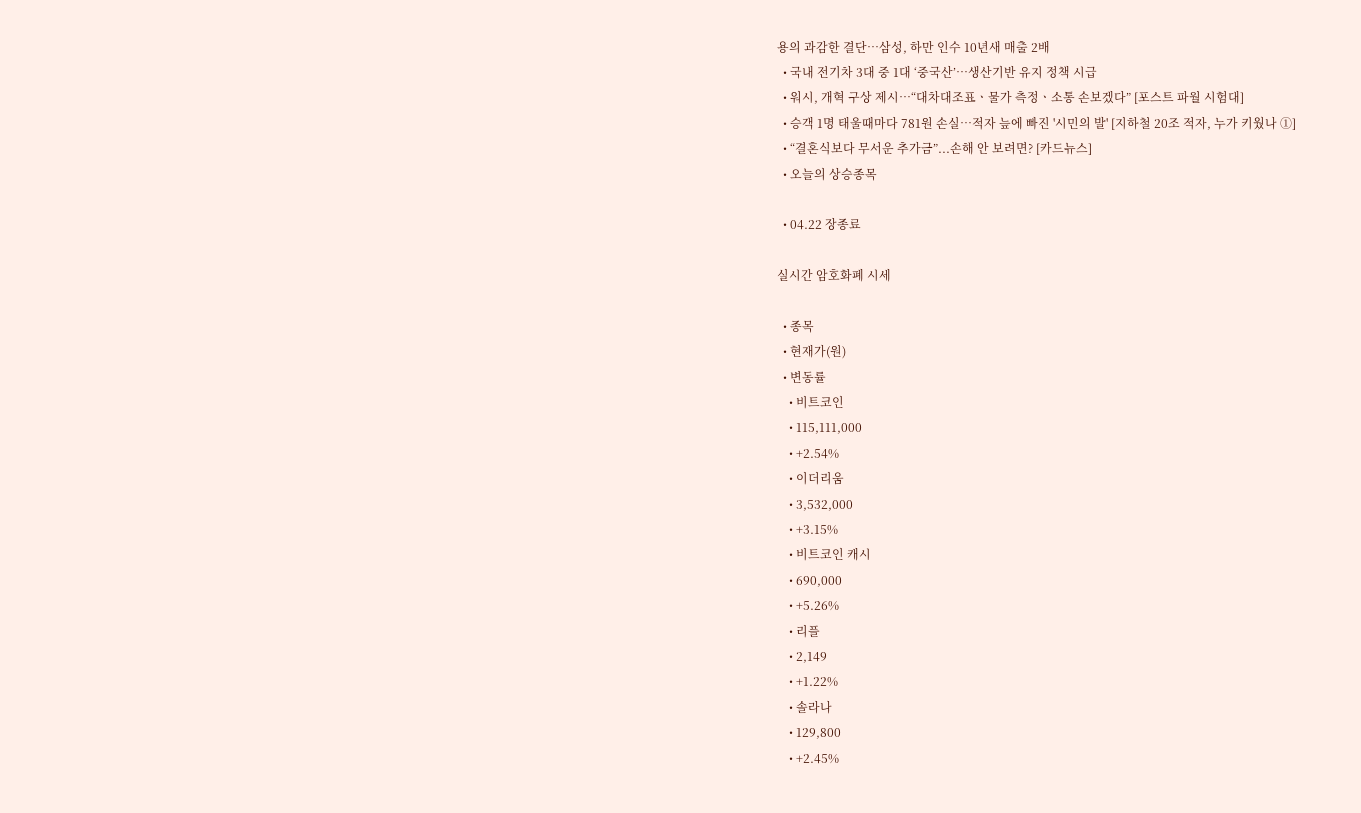용의 과감한 결단…삼성, 하만 인수 10년새 매출 2배
  • 국내 전기차 3대 중 1대 ‘중국산’…생산기반 유지 정책 시급
  • 워시, 개혁 구상 제시⋯“대차대조표ㆍ물가 측정ㆍ소통 손보겠다” [포스트 파월 시험대]
  • 승객 1명 태울때마다 781원 손실…적자 늪에 빠진 '시민의 발' [지하철 20조 적자, 누가 키웠나 ①]
  • “결혼식보다 무서운 추가금”...손해 안 보려면? [카드뉴스]
  • 오늘의 상승종목

  • 04.22 장종료

실시간 암호화폐 시세

  • 종목
  • 현재가(원)
  • 변동률
    • 비트코인
    • 115,111,000
    • +2.54%
    • 이더리움
    • 3,532,000
    • +3.15%
    • 비트코인 캐시
    • 690,000
    • +5.26%
    • 리플
    • 2,149
    • +1.22%
    • 솔라나
    • 129,800
    • +2.45%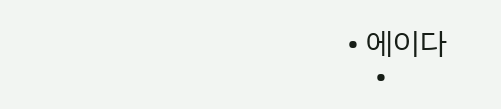• 에이다
    •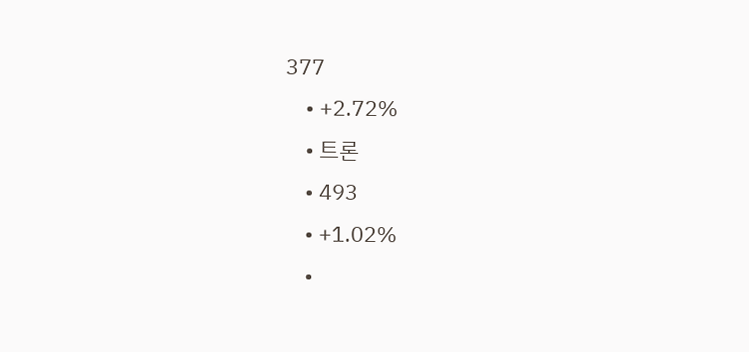377
    • +2.72%
    • 트론
    • 493
    • +1.02%
    •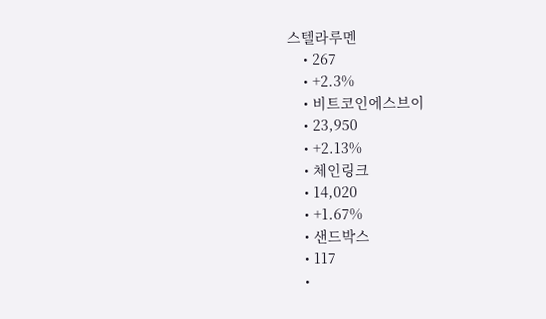스텔라루멘
    • 267
    • +2.3%
    • 비트코인에스브이
    • 23,950
    • +2.13%
    • 체인링크
    • 14,020
    • +1.67%
    • 샌드박스
    • 117
    •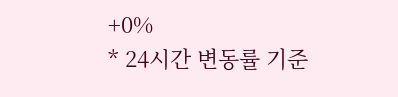+0%
* 24시간 변동률 기준